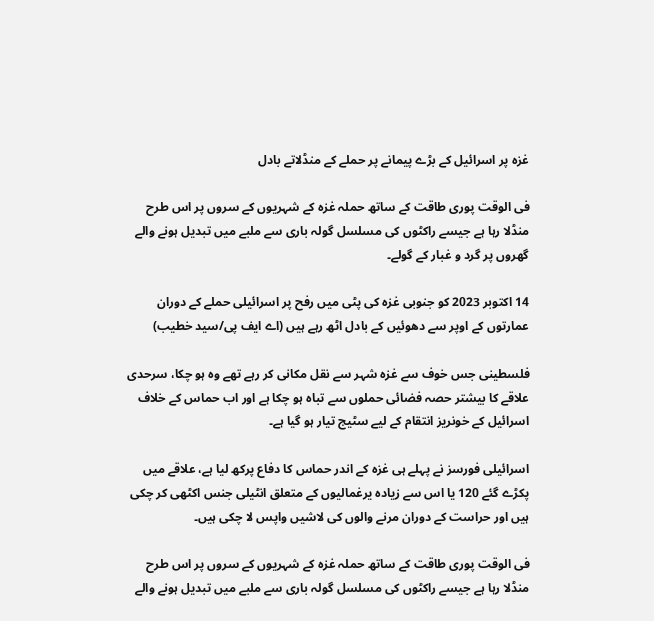غزہ پر اسرائیل کے بڑے پیمانے پر حملے کے منڈلاتے بادل

فی الوقت پوری طاقت کے ساتھ حملہ غزہ کے شہریوں کے سروں پر اس طرح منڈلا رہا ہے جیسے راکٹوں کی مسلسل گولہ باری سے ملبے میں تبدیل ہونے والے گھروں پر گرد و غبار کے گولے۔

14 اکتوبر 2023 کو جنوبی غزہ کی پٹی میں رفح پر اسرائیلی حملے کے دوران عمارتوں کے اوپر سے دھوئیں کے بادل اٹھ رہے ہیں (اے ایف پی/سید خطیب)

فلسطینی جس خوف سے غزہ شہر سے نقل مکانی کر رہے تھے وہ ہو چکا، سرحدی علاقے کا بیشتر حصہ فضائی حملوں سے تباہ ہو چکا ہے اور اب حماس کے خلاف اسرائیل کے خونریز انتقام کے لیے سٹیج تیار ہو گیا ہے۔

اسرائیلی فورسز نے پہلے ہی غزہ کے اندر حماس کا دفاع پرکھ لیا ہے، علاقے میں پکڑے گئے 120 یا اس سے زیادہ یرغمالیوں کے متعلق انٹیلی جنس اکٹھی کر چکی ہیں اور حراست کے دوران مرنے والوں کی لاشیں واپس لا چکی ہیں۔

فی الوقت پوری طاقت کے ساتھ حملہ غزہ کے شہریوں کے سروں پر اس طرح منڈلا رہا ہے جیسے راکٹوں کی مسلسل گولہ باری سے ملبے میں تبدیل ہونے والے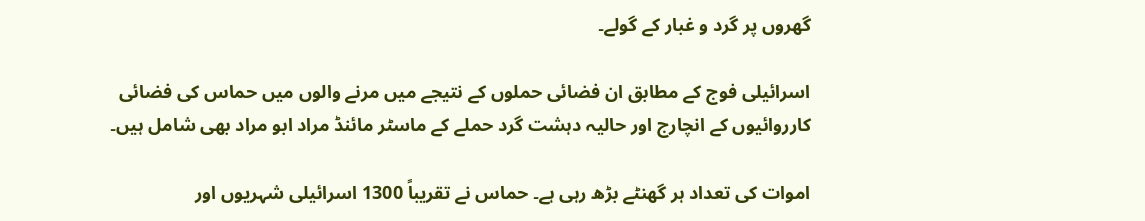گھروں پر گرد و غبار کے گولے۔

اسرائیلی فوج کے مطابق ان فضائی حملوں کے نتیجے میں مرنے والوں میں حماس کی فضائی کارروائیوں کے انچارج اور حالیہ دہشت گرد حملے کے ماسٹر مائنڈ مراد ابو مراد بھی شامل ہیں۔

اموات کی تعداد ہر گھنٹے بڑھ رہی ہے۔ حماس نے تقریباً 1300 اسرائیلی شہریوں اور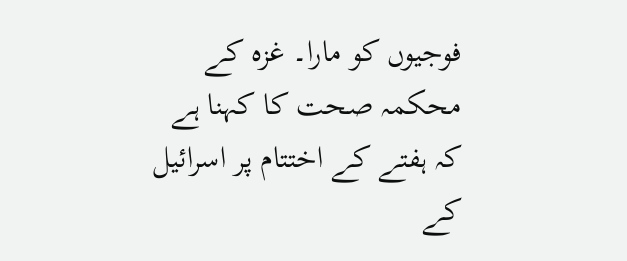فوجیوں کو مارا۔ غزہ کے محکمہ صحت کا کہنا ہے کہ ہفتے کے اختتام پر اسرائیل کے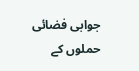جوابی فضائی حملوں کے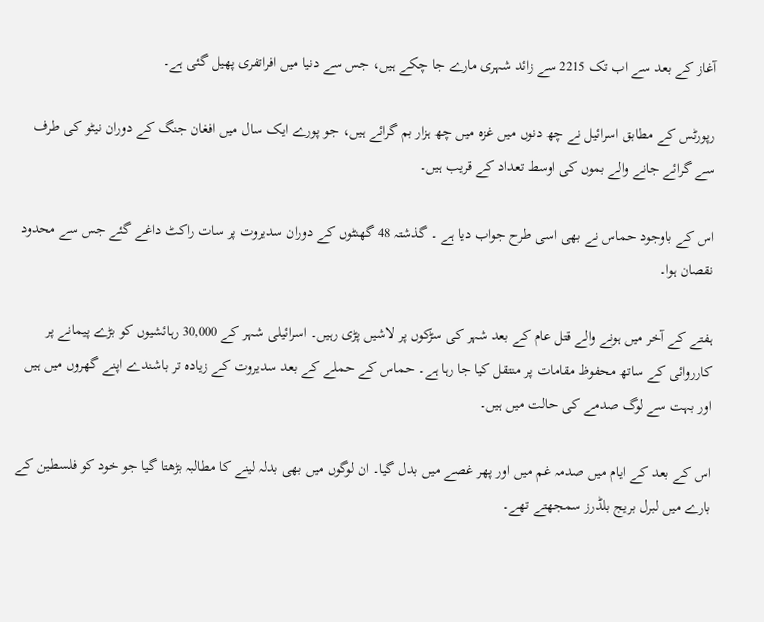آغاز کے بعد سے اب تک 2215 سے زائد شہری مارے جا چکے ہیں، جس سے دنیا میں افراتفری پھیل گئی ہے۔

رپورٹس کے مطابق اسرائیل نے چھ دنوں میں غزہ میں چھ ہزار بم گرائے ہیں، جو پورے ایک سال میں افغان جنگ کے دوران نیٹو کی طرف سے گرائے جانے والے بموں کی اوسط تعداد کے قریب ہیں۔

اس کے باوجود حماس نے بھی اسی طرح جواب دیا ہے ۔ گذشتہ 48 گھنٹوں کے دوران سديروت پر سات راکٹ داغے گئے جس سے محدود نقصان ہوا۔

ہفتے کے آخر میں ہونے والے قتل عام کے بعد شہر کی سڑکوں پر لاشیں پڑی رہیں۔ اسرائیلی شہر کے 30,000 رہائشیوں کو بڑے پیمانے پر کارروائی کے ساتھ محفوظ مقامات پر منتقل کیا جا رہا ہے۔ حماس کے حملے کے بعد سديروت کے زیادہ تر باشندے اپنے گھروں میں ہیں اور بہت سے لوگ صدمے کی حالت میں ہیں۔

اس کے بعد کے ایام میں صدمہ غم میں اور پھر غصے میں بدل گیا۔ ان لوگوں میں بھی بدلہ لینے کا مطالبہ بڑھتا گیا جو خود کو فلسطین کے بارے میں لبرل بریج بلڈرز سمجھتے تھے۔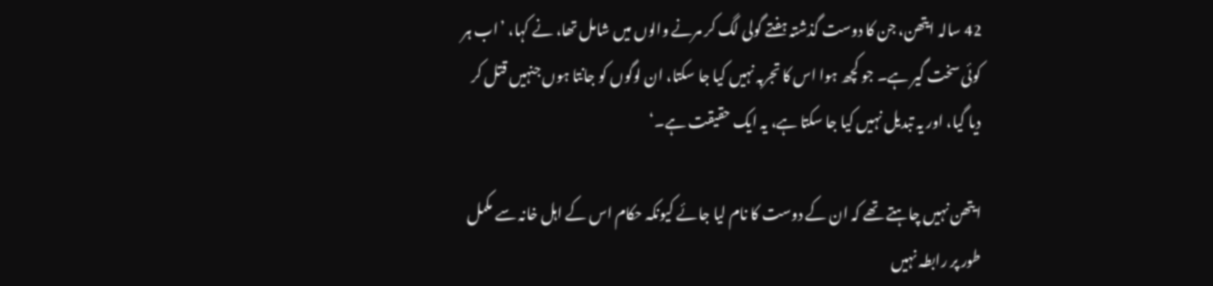42 سالہ ایتھن، جن کا دوست گذشتہ ہفتے گولی لگ کر مرنے والوں میں شامل تھا، نے کہا، ’اب ہر کوئی سخت گیر ہے۔ جو کچھ ہوا اس کا تجربہ نہیں کیا جا سکتا، ان لوگوں کو جانتا ہوں جنہیں قتل کر دیا گیا، اور یہ تبدیل نہیں کیا جا سکتا ہے، یہ ایک حقیقت ہے۔‘

ایتھن نہیں چاہتے تھے کہ ان کے دوست کا نام لیا جائے کیونکہ حکام اس کے اہل خانہ سے مکمل طور پر رابطہ نہیں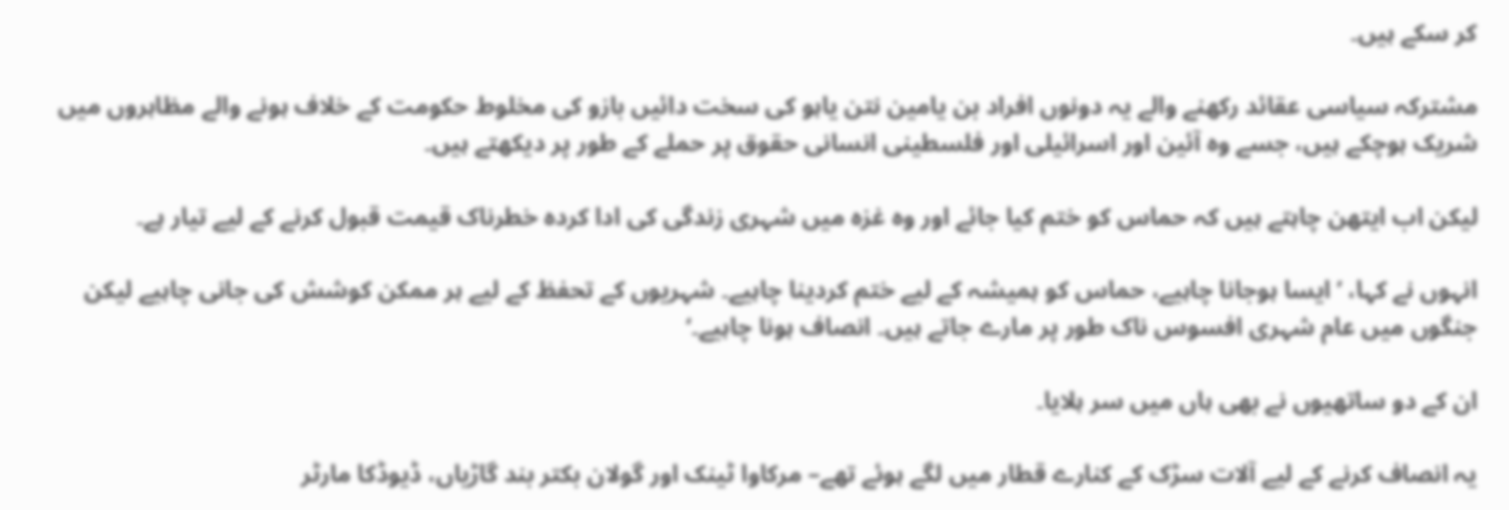کر سکے ہیں۔

مشترکہ سیاسی عقائد رکھنے والے یہ دونوں افراد بن یامین نتن یاہو کی سخت دائیں بازو کی مخلوط حکومت کے خلاف ہونے والے مظاہروں میں شریک ہوچکے ہیں، جسے وہ آئین اور اسرائیلی اور فلسطینی انسانی حقوق پر حملے کے طور پر دیکھتے ہیں۔

لیکن اب ایتھن چاہتے ہیں کہ حماس کو ختم کیا جائے اور وہ غزہ میں شہری زندگی کی ادا کردہ خطرناک قیمت قبول کرنے کے لیے تیار ہے۔

انہوں نے کہا، ’ایسا ہوجانا چاہیے، حماس کو ہمیشہ کے لیے ختم کردینا چاہیے۔ شہریوں کے تحفظ کے لیے ہر ممکن کوشش کی جانی چاہیے لیکن جنگوں میں عام شہری افسوس ناک طور پر مارے جاتے ہیں۔ انصاف ہونا چاہیے۔‘

ان کے دو ساتھیوں نے بھی ہاں میں سر ہلایا۔

یہ انصاف کرنے کے لیے آلات سڑک کے کنارے قطار میں لگے ہوئے تھے– مرکاوا ٹینک اور گولان بکتر بند گاڑیاں، ڈیوڈکا مارٹر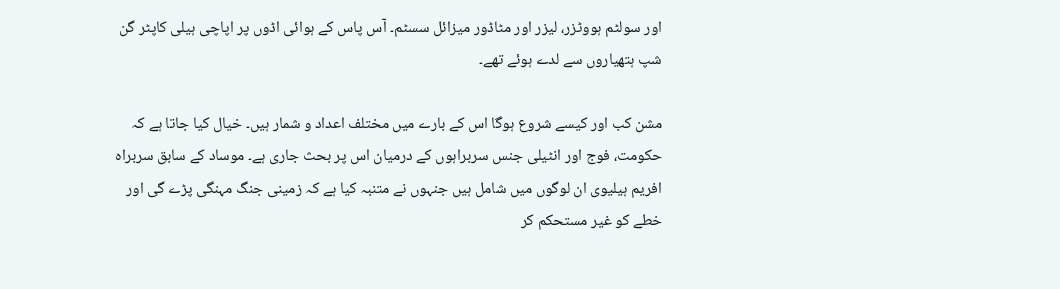اور سولٹم ہووٹزر، لیزر اور مٹاڈور میزائل سسٹم۔ آس پاس کے ہوائی اڈوں پر اپاچی ہیلی کاپٹر گن شپ ہتھیاروں سے لدے ہوئے تھے۔

مشن کب اور کیسے شروع ہوگا اس کے بارے میں مختلف اعداد و شمار ہیں۔ خیال کیا جاتا ہے کہ حکومت، فوج اور انٹیلی جنس سربراہوں کے درمیان اس پر بحث جاری ہے۔ موساد کے سابق سربراہ افریم ہیلیوی ان لوگوں میں شامل ہیں جنہوں نے متنبہ کیا ہے کہ زمینی جنگ مہنگی پڑے گی اور خطے کو غیر مستحکم کر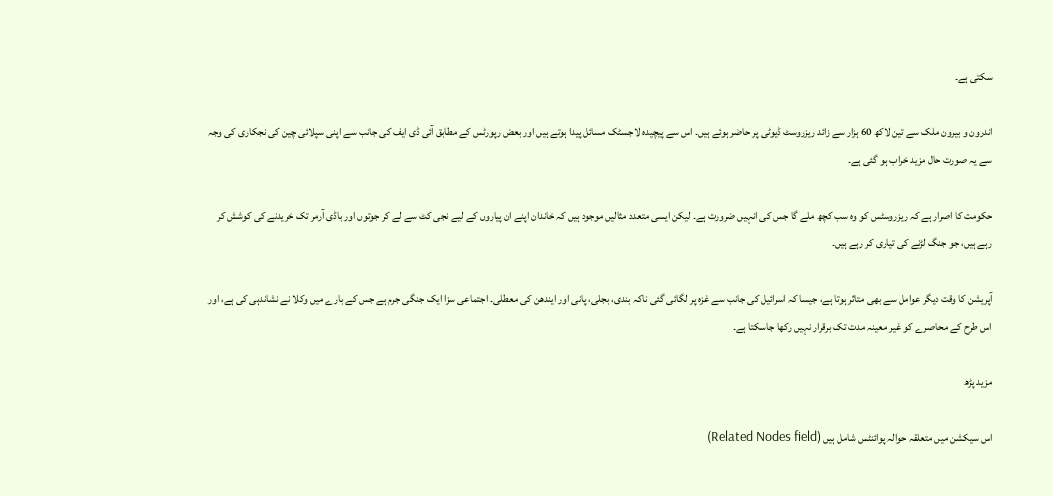سکتی ہے۔

اندرون و بیرون ملک سے تین لاکھ 60 ہزار سے زائد ریزروسٹ ڈیوٹی پر حاضر ہوئے ہیں۔ اس سے پیچیدہ لاجسٹک مسائل پیدا ہوتے ہیں اور بعض رپورٹس کے مطابق آئی ڈی ایف کی جانب سے اپنی سپلائی چین کی نجکاری کی وجہ سے یہ صورت حال مزید خراب ہو گئی ہے۔

حکومت کا اصرار ہے کہ ریزروسٹس کو وہ سب کچھ ملے گا جس کی انہیں ضرورت ہے۔ لیکن ایسی متعدد مثالیں موجود ہیں کہ خاندان اپنے ان پیاروں کے لیے نجی کٹ سے لے کر جوتوں اور باڈی آرمر تک خریدنے کی کوشش کر رہے ہیں، جو جنگ لڑنے کی تیاری کر رہے ہیں۔

آپریشن کا وقت دیگر عوامل سے بھی متاثر ہوتا ہے، جیسا کہ اسرائیل کی جانب سے غزہ پر لگائی گئی ناکہ بندی، بجلی، پانی اور ایندھن کی معطلی۔ اجتماعی سزا ایک جنگی جرم ہے جس کے بارے میں وکلا نے نشاندہی کی ہے، اور اس طرح کے محاصرے کو غیر معینہ مدت تک برقرار نہیں رکھا جاسکتا ہے۔

مزید پڑھ

اس سیکشن میں متعلقہ حوالہ پوائنٹس شامل ہیں (Related Nodes field)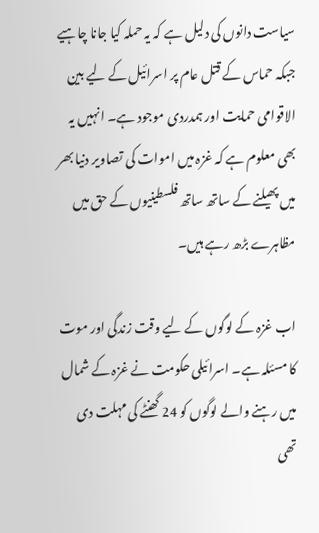سیاست دانوں کی دلیل ہے کہ یہ حملہ کیا جانا چاہیے جبکہ حماس کے قتل عام پر اسرائیل کے لیے بین الاقوامی حمایت اور ہمدردی موجود ہے۔ انہیں یہ بھی معلوم ہے کہ غزہ میں اموات کی تصاویر دنیا بھر میں پھیلنے کے ساتھ ساتھ فلسطینیوں کے حق میں مظاہرے بڑھ رہے ہیں۔

اب غزہ کے لوگوں کے لیے وقت زندگی اور موت کا مسئلہ ہے۔ اسرائیلی حکومت نے غزہ کے شمال میں رہنے والے لوگوں کو 24 گھنٹے کی مہلت دی تھی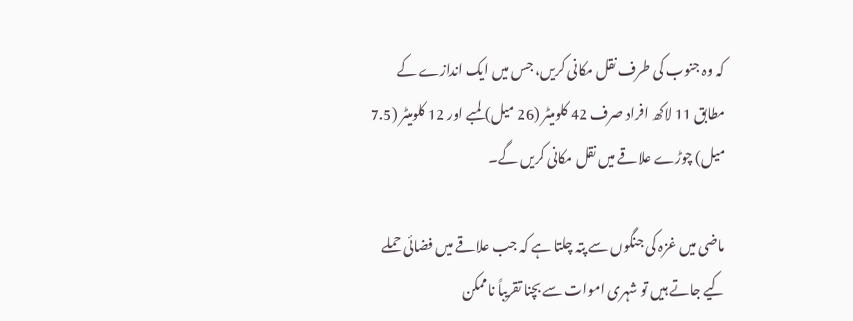کہ وہ جنوب کی طرف نقل مکانی کریں، جس میں ایک اندازے کے مطابق 11 لاکھ افراد صرف 42 کلومیٹر (26 میل) لمبے اور 12 کلومیٹر (7.5 میل) چوڑے علاقے میں نقل مکانی کریں گے۔

ماضی میں غزہ کی جنگوں سے پتہ چلتا ہے کہ جب علاقے میں فضائی حملے کیے جاتے ہیں تو شہری اموات سے بچنا تقریباً ناممکن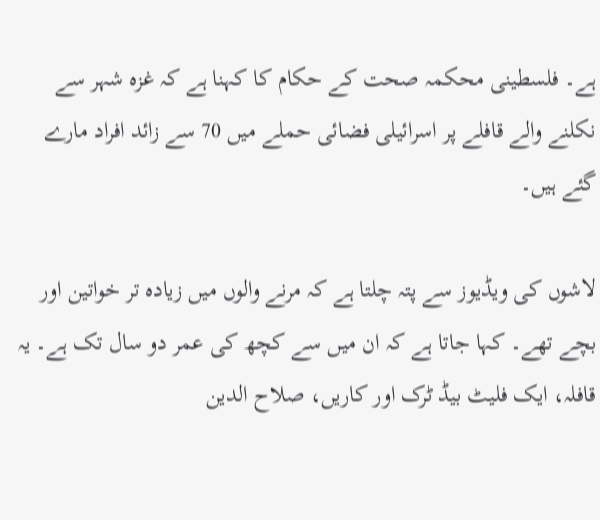ہے۔ فلسطینی محکمہ صحت کے حکام کا کہنا ہے کہ غزہ شہر سے نکلنے والے قافلے پر اسرائیلی فضائی حملے میں 70 سے زائد افراد مارے گئے ہیں۔

لاشوں کی ویڈیوز سے پتہ چلتا ہے کہ مرنے والوں میں زیادہ تر خواتین اور بچے تھے۔ کہا جاتا ہے کہ ان میں سے کچھ کی عمر دو سال تک ہے۔ یہ قافلہ، ایک فلیٹ بیڈ ٹرک اور کاریں، صلاح الدین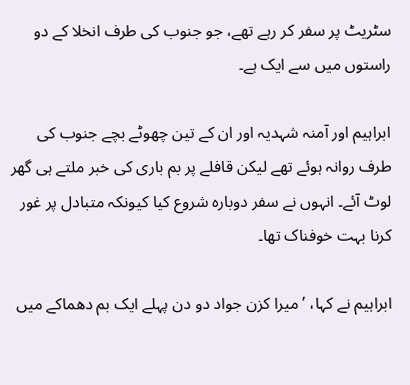سٹریٹ پر سفر کر رہے تھے، جو جنوب کی طرف انخلا کے دو راستوں میں سے ایک ہے۔

ابراہیم اور آمنہ شہدیہ اور ان کے تین چھوٹے بچے جنوب کی طرف روانہ ہوئے تھے لیکن قافلے پر بم باری کی خبر ملتے ہی گھر لوٹ آئے۔ انہوں نے سفر دوبارہ شروع کیا کیونکہ متبادل پر غور کرنا بہت خوفناک تھا۔

ابراہیم نے کہا، ’میرا کزن جواد دو دن پہلے ایک بم دھماکے میں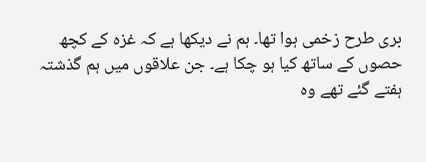بری طرح زخمی ہوا تھا۔ ہم نے دیکھا ہے کہ غزہ کے کچھ حصوں کے ساتھ کیا ہو چکا ہے۔ جن علاقوں میں ہم گذشتہ ہفتے گئے تھے وہ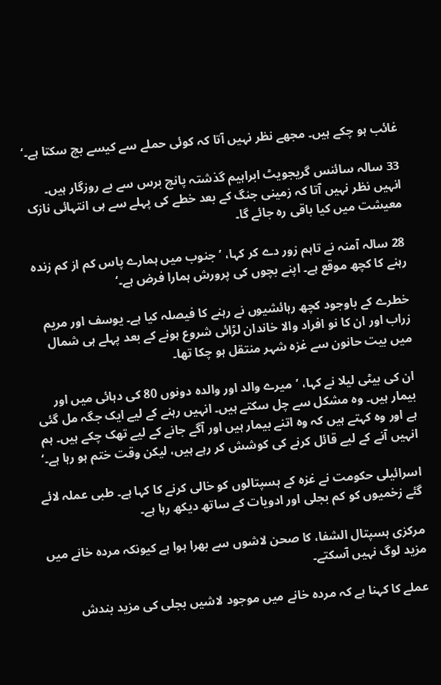غائب ہو چکے ہیں۔ مجھے نظر نہیں آتا کہ کوئی حملے سے کیسے بچ سکتا ہے۔‘

33 سالہ سائنس گریجویٹ ابراہیم گذشتہ پانچ برس سے بے روزگار ہیں۔ انہیں نظر نہیں آتا کہ زمینی جنگ کے بعد خطے کی پہلے سے ہی انتہائی نازک معیشت میں کیا باقی رہ جائے گا۔

28 سالہ آمنہ نے تاہم زور دے کر کہا، ’ جنوب میں ہمارے پاس کم از کم زندہ رہنے کا کچھ موقع ہے۔ اپنے بچوں کی پرورش ہمارا فرض ہے۔‘

خطرے کے باوجود کچھ رہائشیوں نے رہنے کا فیصلہ کیا ہے۔ یوسف اور مریم زراب اور ان کا نو افراد والا خاندان لڑائی شروع ہونے کے بعد پہلے ہی شمال میں بیت حانون سے غزہ شہر منتقل ہو چکا تھا۔

ان کی بیٹی لیلا نے کہا، ’میرے والد اور والدہ دونوں 80 کی دہائی میں اور بیمار ہیں۔ وہ مشکل سے چل سکتے ہیں۔ انہیں رہنے کے لیے ایک جگہ مل گئی ہے اور وہ کہتے ہیں کہ وہ اتنے بیمار ہیں اور آگے جانے کے لیے تھک چکے ہیں۔ ہم انہیں آنے کے لیے قائل کرنے کی کوشش کر رہے ہیں، لیکن وقت ختم ہو رہا ہے۔‘

اسرائیلی حکومت نے غزہ کے ہسپتالوں کو خالی کرنے کا کہا ہے۔ طبی عملہ لائے گئے زخمیوں کو کم بجلی اور ادویات کے ساتھ دیکھ رہا ہے۔

مرکزی ہسپتال الشفا، کا صحن لاشوں سے بھرا ہوا ہے کیونکہ مردہ خانے میں مزید لوگ نہیں آسکتے۔

عملے کا کہنا ہے کہ مردہ خانے میں موجود لاشیں بجلی کی مزید بندش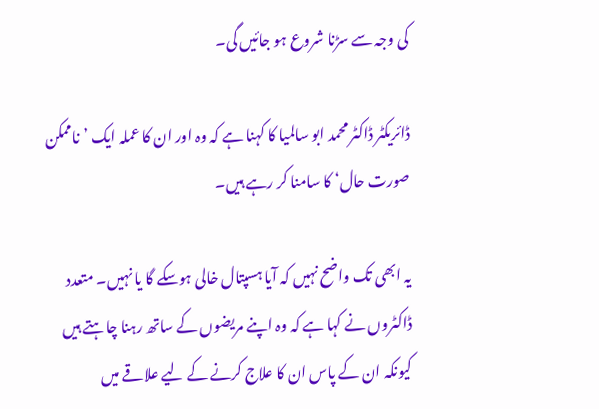کی وجہ سے سڑنا شروع ہو جائیں گی۔

ڈائریکٹر ڈاکٹر محمد ابو سالمیا کا کہنا ہے کہ وہ اور ان کا عملہ ایک ’ناممکن صورت حال‘ کا سامنا کر رہے ہیں۔

یہ ابھی تک واضح نہیں کہ آیا ہسپتال خالی ہوسکے گا یا نہیں۔ متعدد ڈاکٹروں نے کہا ہے کہ وہ اپنے مریضوں کے ساتھ رہنا چاہتے ہیں کیونکہ ان کے پاس ان کا علاج کرنے کے لیے علاقے میں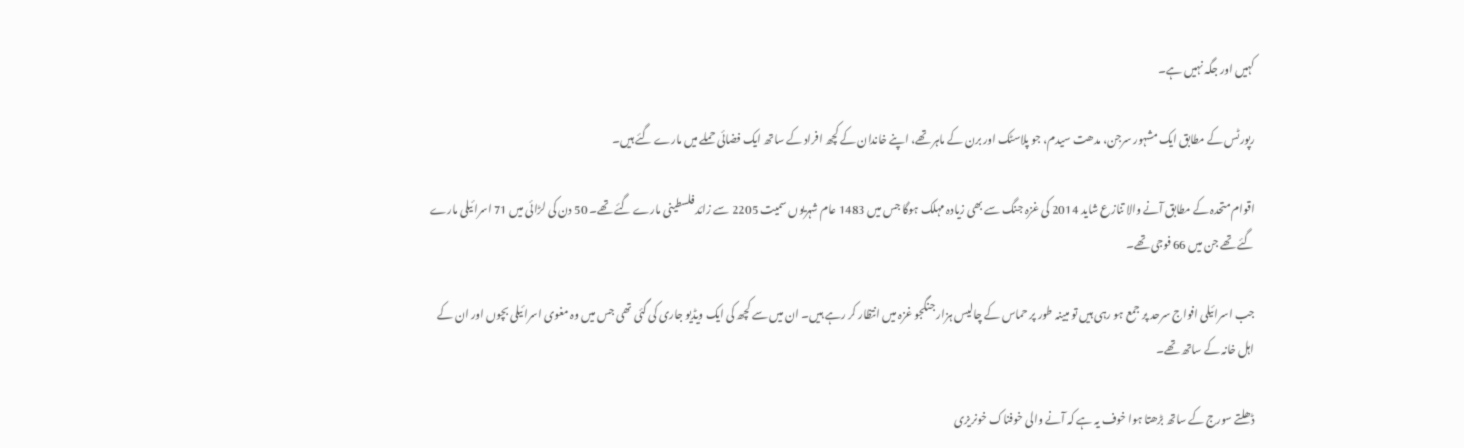کہیں اور جگہ نہیں ہے۔

رپورٹس کے مطابق ایک مشہور سرجن، مدھت سیدم، جو پلاسٹک اور برن کے ماہر تھے، اپنے خاندان کے کچھ افراد کے ساتھ ایک فضائی حملے میں مارے گئے ہیں۔

اقوام متحدہ کے مطابق آنے والا تنازع شاید 2014 کی غزہ جنگ سے بھی زیادہ مہلک ہوگا جس میں 1483 عام شہریوں سمیت 2205 سے زائد فلسطینی مارے گئے تھے۔ 50 دن کی لڑائی میں 71 اسرائیلی مارے گئے تھے جن میں 66 فوجی تھے۔

جب اسرائیلی افواج سرحد پر جمع ہو رہی ہیں تو مبینہ طور پر حماس کے چالیس ہزار جنگجو غزہ میں انتظار کر رہے ہیں۔ ان میں سے کچھ کی ایک ویڈیو جاری کی گئی تھی جس میں وہ مغوی اسرائیلی بچوں اور ان کے اہل خانہ کے ساتھ تھے۔

ڈھلتے سورج کے ساتھ بڑھتا ہوا خوف یہ ہے کہ آنے والی خوفناک خونریزی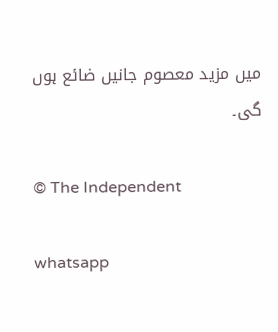میں مزید معصوم جانیں ضائع ہوں گی۔

© The Independent

whatsapp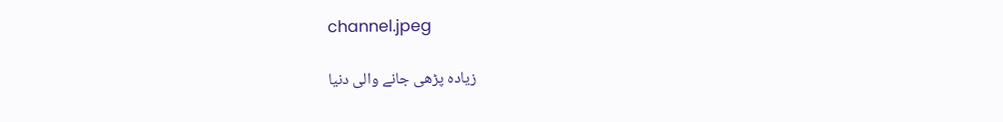channel.jpeg

زیادہ پڑھی جانے والی دنیا